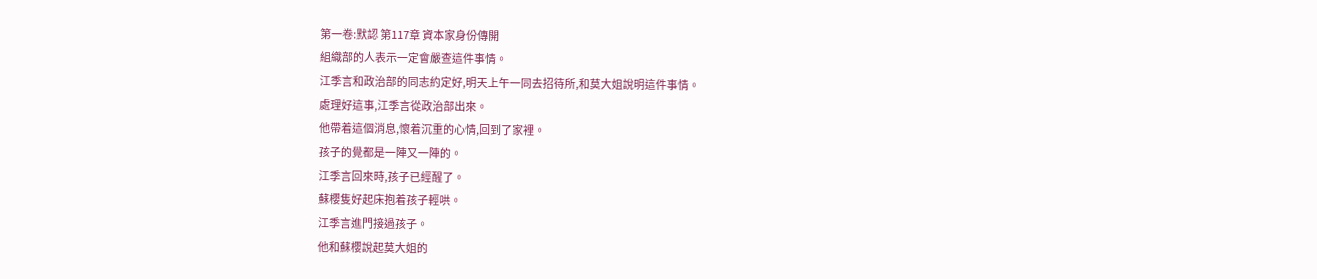第一卷:默認 第117章 資本家身份傳開
組織部的人表示一定會嚴查這件事情。
江季言和政治部的同志約定好,明天上午一同去招待所,和莫大姐說明這件事情。
處理好這事,江季言從政治部出來。
他帶着這個消息,懷着沉重的心情,回到了家裡。
孩子的覺都是一陣又一陣的。
江季言回來時,孩子已經醒了。
蘇櫻隻好起床抱着孩子輕哄。
江季言進門接過孩子。
他和蘇櫻說起莫大姐的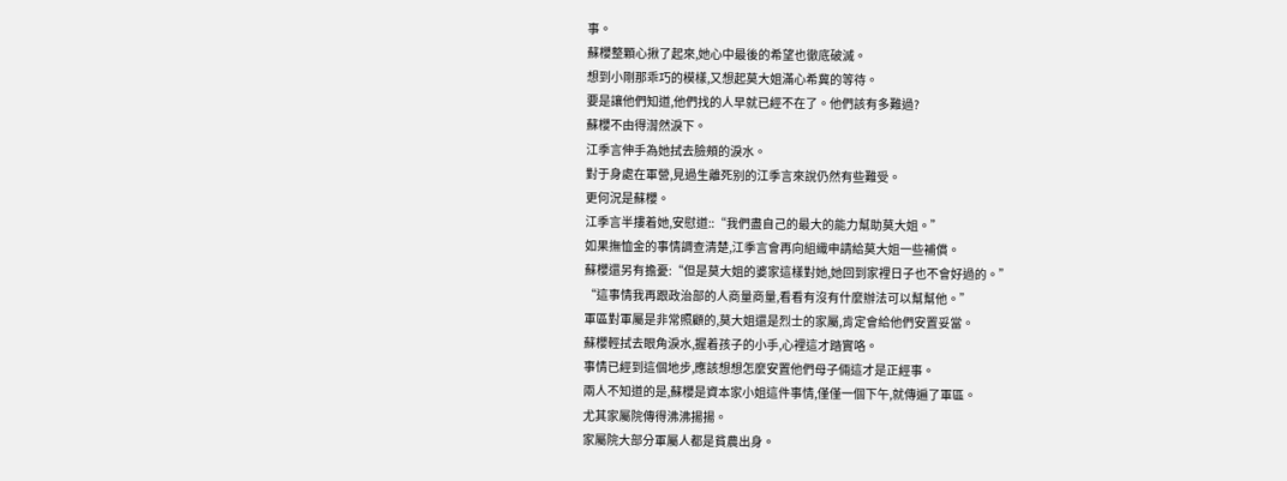事。
蘇櫻整顆心揪了起來,她心中最後的希望也徹底破滅。
想到小剛那乖巧的模樣,又想起莫大姐滿心希冀的等待。
要是讓他們知道,他們找的人早就已經不在了。他們該有多難過?
蘇櫻不由得潸然淚下。
江季言伸手為她拭去臉頰的淚水。
對于身處在軍營,見過生離死别的江季言來說仍然有些難受。
更何況是蘇櫻。
江季言半摟着她,安慰道::“我們盡自己的最大的能力幫助莫大姐。”
如果撫恤金的事情調查清楚,江季言會再向組織申請給莫大姐一些補償。
蘇櫻還另有擔憂:“但是莫大姐的婆家這樣對她,她回到家裡日子也不會好過的。”
“這事情我再跟政治部的人商量商量,看看有沒有什麼辦法可以幫幫他。”
軍區對軍屬是非常照顧的,莫大姐還是烈士的家屬,肯定會給他們安置妥當。
蘇櫻輕拭去眼角淚水,握着孩子的小手,心裡這才踏實咯。
事情已經到這個地步,應該想想怎麼安置他們母子倆這才是正經事。
兩人不知道的是,蘇櫻是資本家小姐這件事情,僅僅一個下午,就傳遍了軍區。
尤其家屬院傳得沸沸揚揚。
家屬院大部分軍屬人都是貧農出身。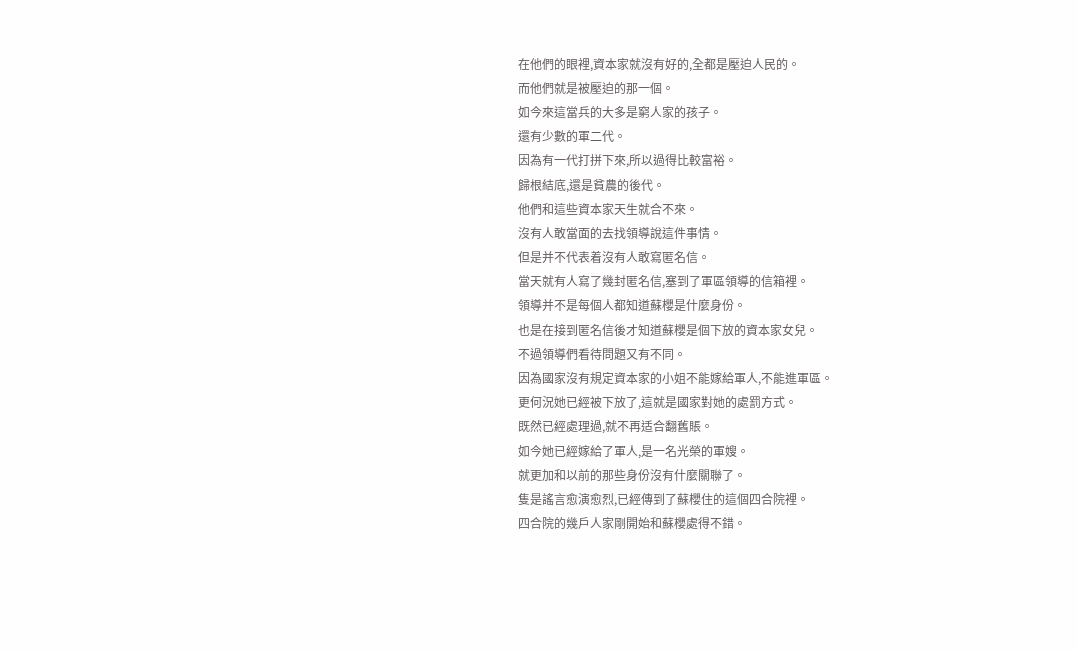在他們的眼裡,資本家就沒有好的,全都是壓迫人民的。
而他們就是被壓迫的那一個。
如今來這當兵的大多是窮人家的孩子。
還有少數的軍二代。
因為有一代打拼下來,所以過得比較富裕。
歸根結底,還是貧農的後代。
他們和這些資本家天生就合不來。
沒有人敢當面的去找領導說這件事情。
但是并不代表着沒有人敢寫匿名信。
當天就有人寫了幾封匿名信,塞到了軍區領導的信箱裡。
領導并不是每個人都知道蘇櫻是什麼身份。
也是在接到匿名信後才知道蘇櫻是個下放的資本家女兒。
不過領導們看待問題又有不同。
因為國家沒有規定資本家的小姐不能嫁給軍人,不能進軍區。
更何況她已經被下放了,這就是國家對她的處罰方式。
既然已經處理過,就不再适合翻舊賬。
如今她已經嫁給了軍人,是一名光榮的軍嫂。
就更加和以前的那些身份沒有什麼關聯了。
隻是謠言愈演愈烈,已經傳到了蘇櫻住的這個四合院裡。
四合院的幾戶人家剛開始和蘇櫻處得不錯。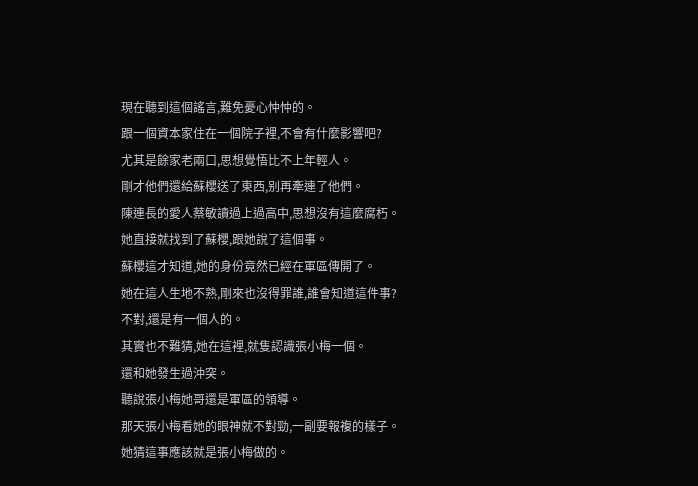現在聽到這個謠言,難免憂心忡忡的。
跟一個資本家住在一個院子裡,不會有什麼影響吧?
尤其是餘家老兩口,思想覺悟比不上年輕人。
剛才他們還給蘇櫻送了東西,别再牽連了他們。
陳連長的愛人蔡敏讀過上過高中,思想沒有這麼腐朽。
她直接就找到了蘇櫻,跟她說了這個事。
蘇櫻這才知道,她的身份竟然已經在軍區傳開了。
她在這人生地不熟,剛來也沒得罪誰,誰會知道這件事?
不對,還是有一個人的。
其實也不難猜,她在這裡,就隻認識張小梅一個。
還和她發生過沖突。
聽說張小梅她哥還是軍區的領導。
那天張小梅看她的眼神就不對勁,一副要報複的樣子。
她猜這事應該就是張小梅做的。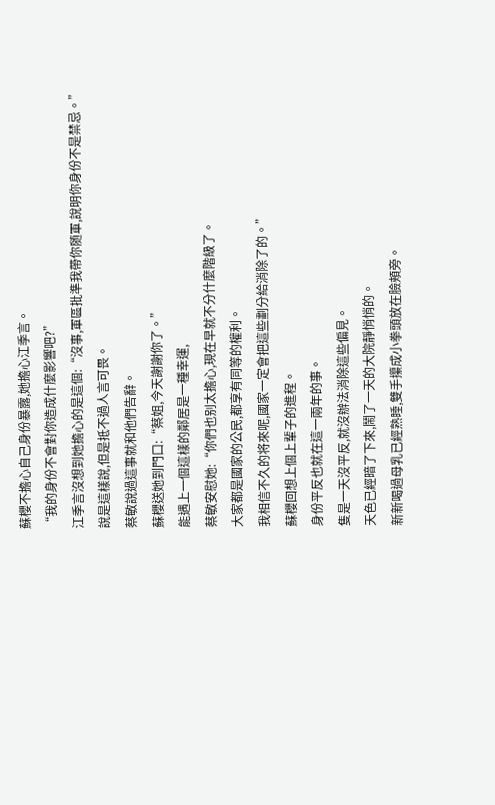蘇櫻不擔心自己身份暴露,她擔心江季言。
“我的身份不會對你造成什麼影響吧?”
江季言沒想到她擔心的是這個:“沒事,軍區批準我帶你随軍,說明你身份不是禁忌。”
說是這樣說,但是抵不過人言可畏。
蔡敏說過這事就和他們告辭。
蘇櫻送她到門口:“蔡姐,今天謝謝你了。”
能遇上一個這樣的鄰居是一種幸運,
蔡敏安慰她:“你們也别太擔心,現在早就不分什麼階級了。
大家都是國家的公民,都享有同等的權利。
我相信不久的将來呢,國家一定會把這些劃分給消除了的。”
蘇櫻回想上個上輩子的進程。
身份平反也就在這一兩年的事。
隻是一天沒平反,就沒辦法消除這些偏見。
天色已經暗了下來,鬧了一天的大院靜悄悄的。
新新喝過母乳已經熟睡,雙手攥成小拳頭放在臉頰旁。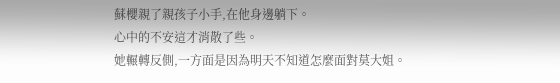蘇櫻親了親孩子小手,在他身邊躺下。
心中的不安這才消散了些。
她輾轉反側,一方面是因為明天不知道怎麼面對莫大姐。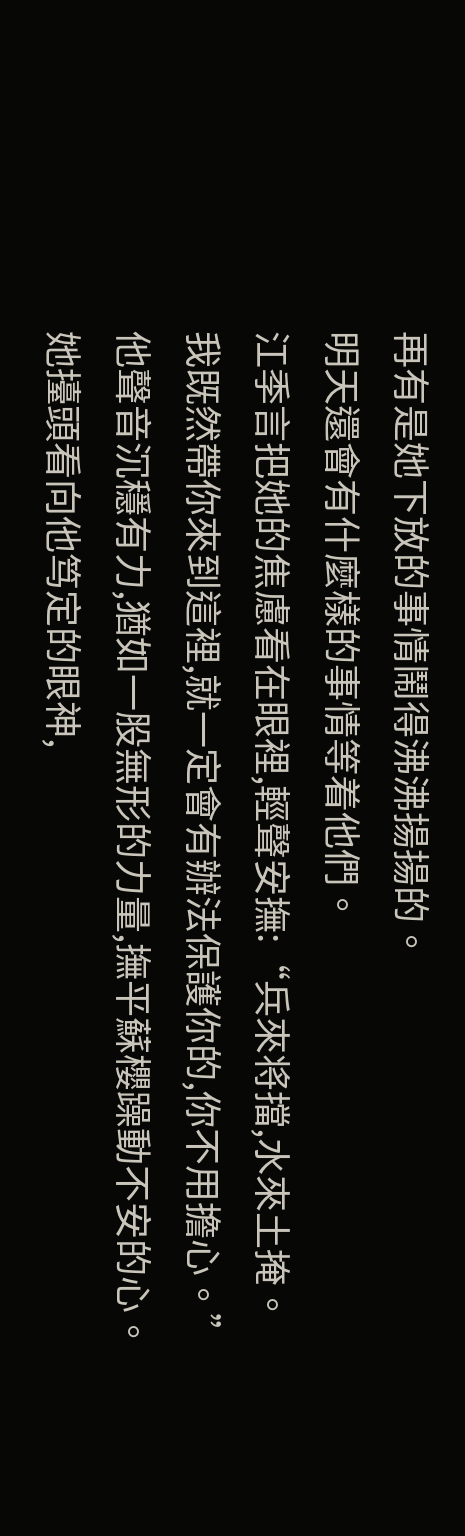再有是她下放的事情鬧得沸沸揚揚的。
明天還會有什麼樣的事情等着他們。
江季言把她的焦慮看在眼裡,輕聲安撫:“兵來将擋,水來土掩。
我既然帶你來到這裡,就一定會有辦法保護你的,你不用擔心。”
他聲音沉穩有力,猶如一股無形的力量,撫平蘇櫻躁動不安的心。
她擡頭看向他笃定的眼神,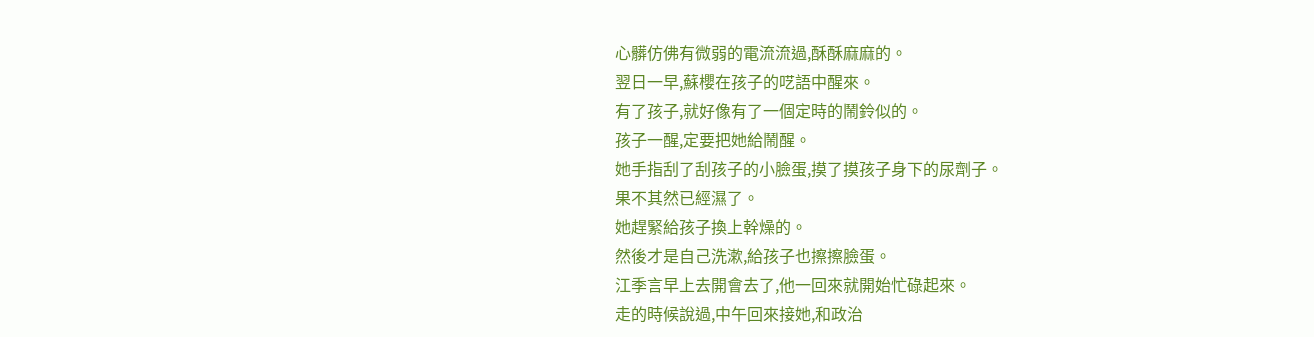心髒仿佛有微弱的電流流過,酥酥麻麻的。
翌日一早,蘇櫻在孩子的呓語中醒來。
有了孩子,就好像有了一個定時的鬧鈴似的。
孩子一醒,定要把她給鬧醒。
她手指刮了刮孩子的小臉蛋,摸了摸孩子身下的尿劑子。
果不其然已經濕了。
她趕緊給孩子換上幹燥的。
然後才是自己洗漱,給孩子也擦擦臉蛋。
江季言早上去開會去了,他一回來就開始忙碌起來。
走的時候說過,中午回來接她,和政治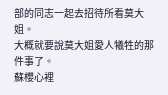部的同志一起去招待所看莫大姐。
大概就要說莫大姐愛人犧牲的那件事了。
蘇櫻心裡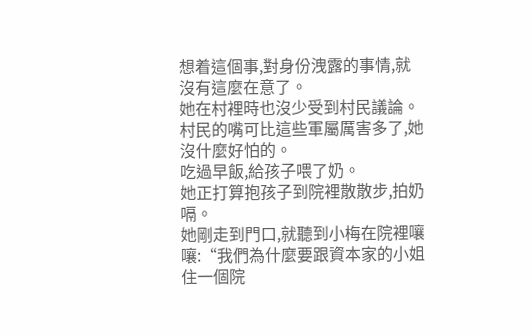想着這個事,對身份洩露的事情,就沒有這麼在意了。
她在村裡時也沒少受到村民議論。
村民的嘴可比這些軍屬厲害多了,她沒什麼好怕的。
吃過早飯,給孩子喂了奶。
她正打算抱孩子到院裡散散步,拍奶嗝。
她剛走到門口,就聽到小梅在院裡嚷嚷:“我們為什麼要跟資本家的小姐住一個院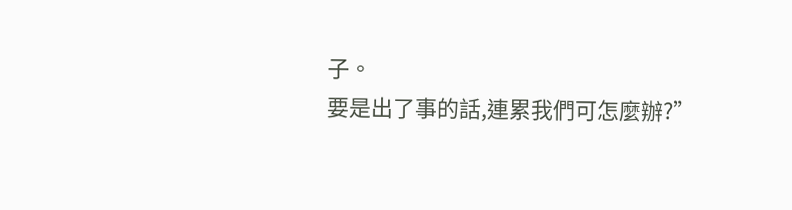子。
要是出了事的話,連累我們可怎麼辦?”